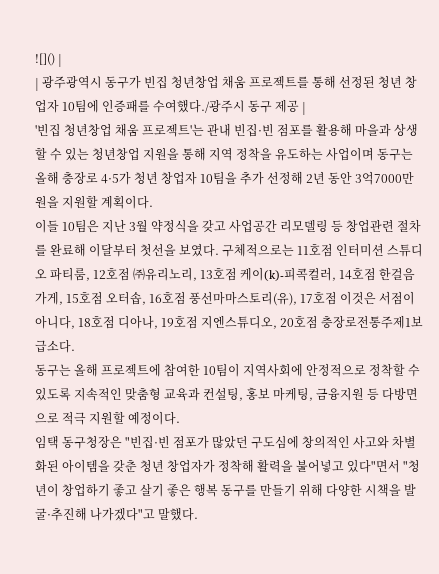![]() |
| 광주광역시 동구가 빈집 청년창업 채움 프로젝트를 통해 선정된 청년 창업자 10팀에 인증패를 수여했다./광주시 동구 제공 |
'빈집 청년창업 채움 프로젝트'는 관내 빈집·빈 점포를 활용해 마을과 상생할 수 있는 청년창업 지원을 통해 지역 정착을 유도하는 사업이며 동구는 올해 충장로 4·5가 청년 창업자 10팀을 추가 선정해 2년 동안 3억7000만원을 지원할 계획이다.
이들 10팀은 지난 3월 약정식을 갖고 사업공간 리모델링 등 창업관련 절차를 완료해 이달부터 첫선을 보였다. 구체적으로는 11호점 인터미션 스튜디오 파티룸, 12호점 ㈜유리노리, 13호점 케이(k)-피콕컬러, 14호점 한걸음가게, 15호점 오터솝, 16호점 풍선마마스토리(유), 17호점 이것은 서점이 아니다, 18호점 디아나, 19호점 지엔스튜디오, 20호점 충장로전통주제1보급소다.
동구는 올해 프로젝트에 참여한 10팀이 지역사회에 안정적으로 정착할 수 있도록 지속적인 맞춤형 교육과 컨설팅, 홍보 마케팅, 금융지원 등 다방면으로 적극 지원할 예정이다.
임택 동구청장은 "빈집·빈 점포가 많았던 구도심에 창의적인 사고와 차별화된 아이템을 갖춘 청년 창업자가 정착해 활력을 불어넣고 있다"면서 "청년이 창업하기 좋고 살기 좋은 행복 동구를 만들기 위해 다양한 시책을 발굴·추진해 나가겠다"고 말했다.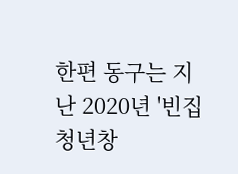한편 동구는 지난 2020년 '빈집 청년창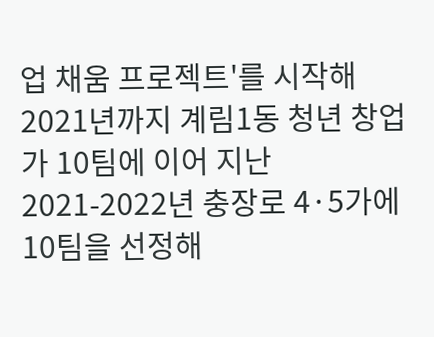업 채움 프로젝트'를 시작해 2021년까지 계림1동 청년 창업가 10팀에 이어 지난 2021-2022년 충장로 4·5가에 10팀을 선정해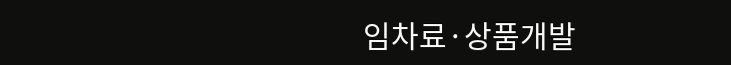임차료·상품개발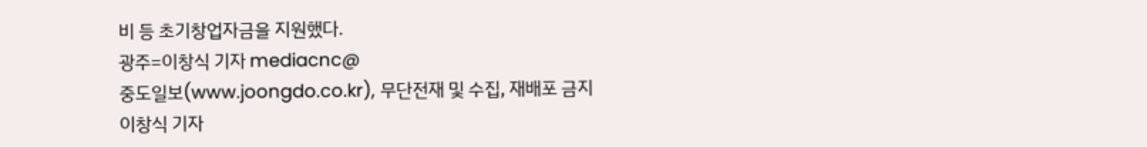비 등 초기창업자금을 지원했다.
광주=이창식 기자 mediacnc@
중도일보(www.joongdo.co.kr), 무단전재 및 수집, 재배포 금지
이창식 기자